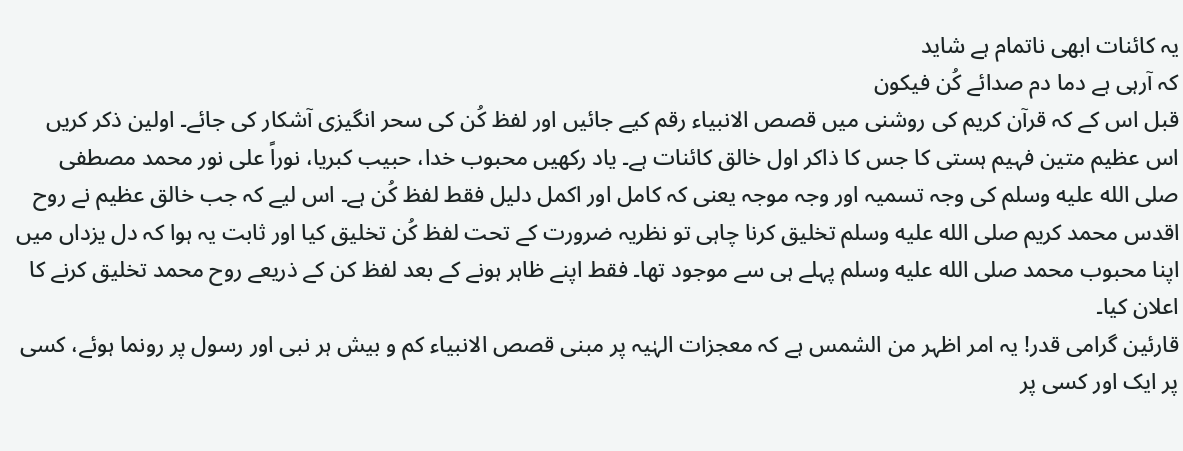یہ کائنات ابھی ناتمام ہے شاید
کہ آرہی ہے دما دم صدائے کُن فیکون
قبل اس کے کہ قرآن کریم کی روشنی میں قصص الانبیاء رقم کیے جائیں اور لفظ کُن کی سحر انگیزی آشکار کی جائے۔ اولین ذکر کریں اس عظیم متین فہیم ہستی کا جس کا ذاکر اول خالق کائنات ہے۔ یاد رکھیں محبوب خدا، حبیب کبریا، نوراً علی نور محمد مصطفی صلى الله عليه وسلم کی وجہ تسمیہ اور وجہ موجہ یعنی کہ کامل اور اکمل دلیل فقط لفظ کُن ہے۔ اس لیے کہ جب خالق عظیم نے روح اقدس محمد کریم صلى الله عليه وسلم تخلیق کرنا چاہی تو نظریہ ضرورت کے تحت لفظ کُن تخلیق کیا اور ثابت یہ ہوا کہ دل یزداں میں اپنا محبوب محمد صلى الله عليه وسلم پہلے ہی سے موجود تھا۔ فقط اپنے ظاہر ہونے کے بعد لفظ کن کے ذریعے روح محمد تخلیق کرنے کا اعلان کیا۔
قارئین گرامی قدر! یہ امر اظہر من الشمس ہے کہ معجزات الہٰیہ پر مبنی قصص الانبیاء کم و بیش ہر نبی اور رسول پر رونما ہوئے، کسی پر ایک اور کسی پر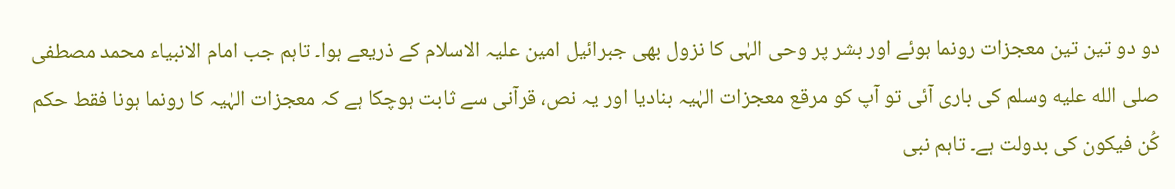دو دو تین تین معجزات رونما ہوئے اور بشر پر وحی الہٰی کا نزول بھی جبرائیل امین علیہ الاسلام کے ذریعے ہوا۔ تاہم جب امام الانبیاء محمد مصطفی صلى الله عليه وسلم کی باری آئی تو آپ کو مرقع معجزات الہٰیہ بنادیا اور یہ نص، قرآنی سے ثابت ہوچکا ہے کہ معجزات الہٰیہ کا رونما ہونا فقط حکم کُن فیکون کی بدولت ہے۔ تاہم نبی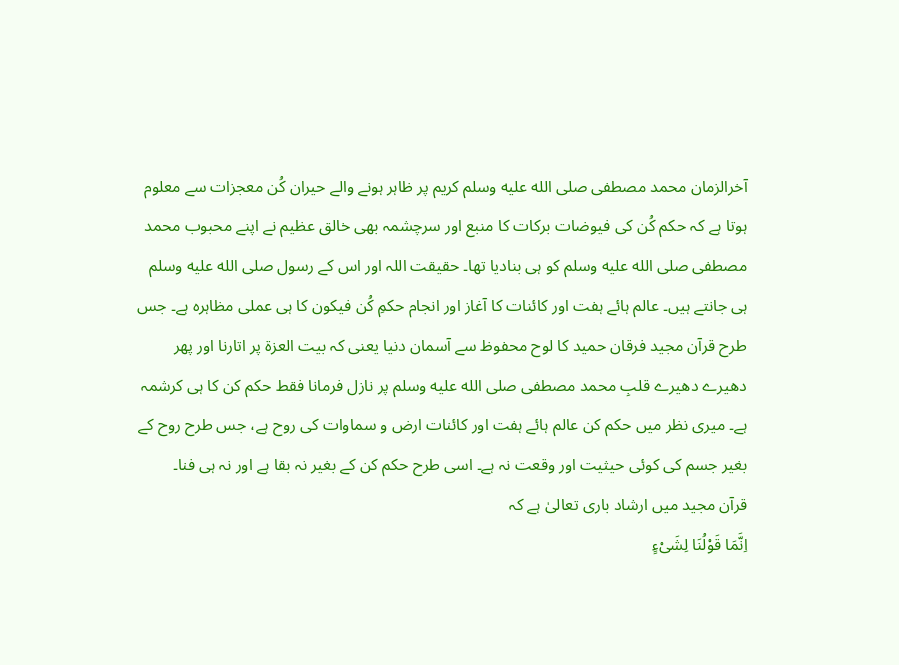آخرالزمان محمد مصطفی صلى الله عليه وسلم کریم پر ظاہر ہونے والے حیران کُن معجزات سے معلوم ہوتا ہے کہ حکم کُن کی فیوضات برکات کا منبع اور سرچشمہ بھی خالق عظیم نے اپنے محبوب محمد مصطفی صلى الله عليه وسلم کو ہی بنادیا تھا۔ حقیقت اللہ اور اس کے رسول صلى الله عليه وسلم ہی جانتے ہیں۔ عالم ہائے ہفت اور کائنات کا آغاز اور انجام حکمِ کُن فیکون کا ہی عملی مظاہرہ ہے۔ جس طرح قرآن مجید فرقان حمید کا لوح محفوظ سے آسمان دنیا یعنی کہ بیت العزۃ پر اتارنا اور پھر دھیرے دھیرے قلبِ محمد مصطفی صلى الله عليه وسلم پر نازل فرمانا فقط حکم کن کا ہی کرشمہ ہے۔ میری نظر میں حکم کن عالم ہائے ہفت اور کائنات ارض و سماوات کی روح ہے، جس طرح روح کے بغیر جسم کی کوئی حیثیت اور وقعت نہ ہے۔ اسی طرح حکم کن کے بغیر نہ بقا ہے اور نہ ہی فنا۔
قرآن مجید میں ارشاد باری تعالیٰ ہے کہ
اِنَّمَا قَوْلُنَا لِشَیْءٍ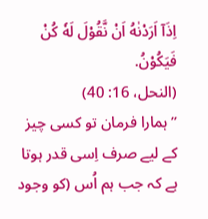اِذَآ اَرَدْنٰهُ اَنْ نَّقُوْلَ لَهٗ کُنْ فَیَکُوْنُ.
(النحل، 16: 40)
’’ہمارا فرمان تو کسی چیز کے لیے صرف اِسی قدر ہوتا ہے کہ جب ہم اُس (کو وجود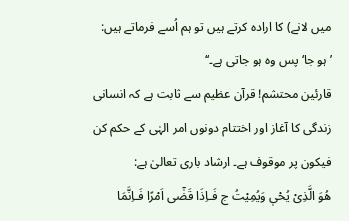میں لانے) کا ارادہ کرتے ہیں تو ہم اُسے فرماتے ہیں: ’ہو جا‘ پس وہ ہو جاتی ہے۔‘‘
قارئین محتشم! قرآن عظیم سے ثابت ہے کہ انسانی زندگی کا آغاز اور اختتام دونوں امر الہٰی کے حکم کن فیکون پر موقوف ہے۔ ارشاد باری تعالیٰ ہے:
ھُوَ الَّذِیْ یُحْیٖ وَیُمِیْتُ ج فَـاِذَا قَضٰٓی اَمْرًا فَـاِنَّمَا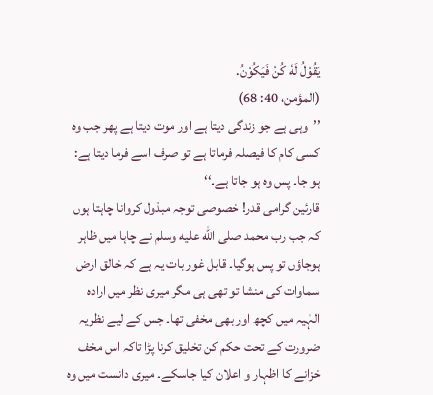یَقُوْلُ لَهٗ کُنْ فَیَکُوْنُ.
(المؤمن، 40: 68)
’’وہی ہے جو زندگی دیتا ہے اور موت دیتا ہے پھر جب وہ کسی کام کا فیصلہ فرماتا ہے تو صرف اسے فرما دیتا ہے: ہو جا۔ پس وہ ہو جاتا ہے۔‘‘
قارئین گرامی قدر! خصوصی توجہ مبذول کروانا چاہتا ہوں کہ جب رب محمد صلى الله عليه وسلم نے چاہا میں ظاہر ہوجاؤں تو پس ہوگیا۔ قابل غور بات یہ ہے کہ خالق ارض سماوات کی منشا تو تھی ہی مگر میری نظر میں ارادہ الہٰیہ میں کچھ اور بھی مخفی تھا۔ جس کے لیے نظریہ ضرورت کے تحت حکم کن تخلیق کرنا پڑا تاکہ اس مخف خزانے کا اظہار و اعلان کیا جاسکے۔ میری دانست میں وہ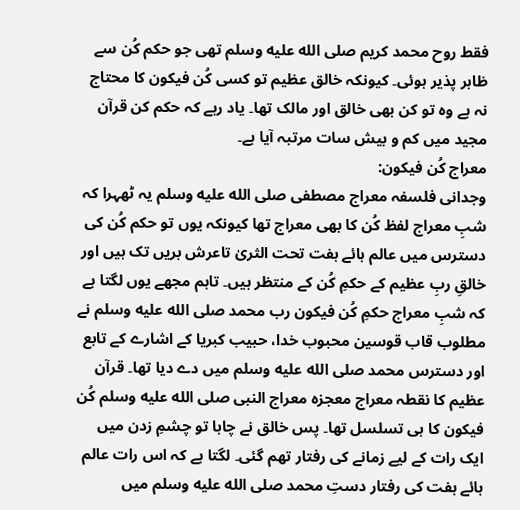فقط روح محمد کریم صلى الله عليه وسلم تھی جو حکم کُن سے ظاہر پذیر ہوئی۔ کیونکہ خالق عظیم تو کسی کُن فیکون کا محتاج نہ ہے وہ تو کن بھی خالق اور مالک تھا۔ یاد رہے کہ حکم کن قرآن مجید میں کم و بیش سات مرتبہ آیا ہے۔
معراج کُن فیکون:
وجدانی فلسفہ معراج مصطفی صلى الله عليه وسلم یہ ٹھہرا کہ شبِ معراج لفظ کُن کا بھی معراج تھا کیونکہ یوں تو حکم کُن کی دسترس میں عالم ہائے ہفت تحت الثریٰ تاعرش بریں تک ہیں اور خالقِ ربِ عظیم کے حکمِ کُن کے منتظر ہیں۔ تاہم مجھے یوں لگتا ہے کہ شبِ معراج حکمِ کُن فیکون رب محمد صلى الله عليه وسلم نے مطلوب قاب قوسین محبوب خدا، حبیب کبریا کے اشارے کے تابع اور دسترس محمد صلى الله عليه وسلم میں دے دیا تھا۔ قرآن عظیم کا نقطہ معراج معجزہ معراج النبی صلى الله عليه وسلم کُن فیکون کا ہی تسلسل تھا۔ پس خالق نے چاہا تو چشمِ زدن میں ایک رات کے لیے زمانے کی رفتار تھم گئی۔ لگتا ہے کہ اس رات عالم ہائے ہفت کی رفتار دستِ محمد صلى الله عليه وسلم میں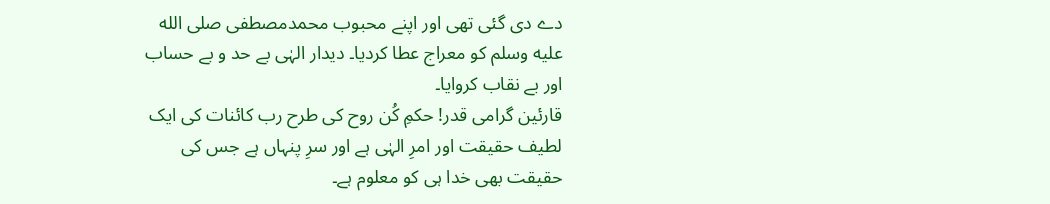دے دی گئی تھی اور اپنے محبوب محمدمصطفی صلى الله عليه وسلم کو معراج عطا کردیا۔ دیدار الہٰی بے حد و بے حساب اور بے نقاب کروایا۔
قارئین گرامی قدر! حکمِ کُن روح کی طرح رب کائنات کی ایک لطیف حقیقت اور امرِ الہٰی ہے اور سرِ پنہاں ہے جس کی حقیقت بھی خدا ہی کو معلوم ہے۔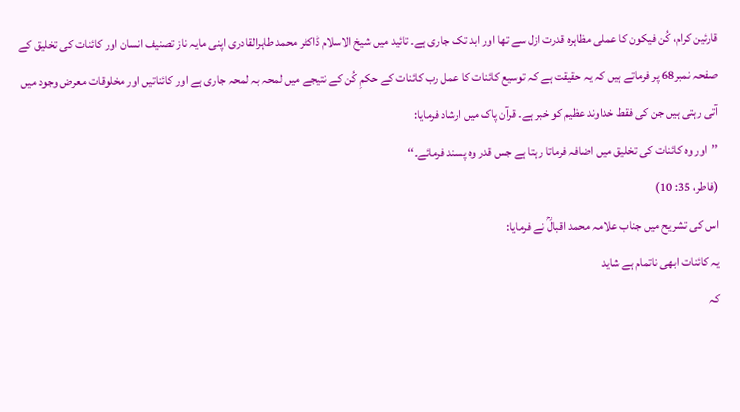قارئین کرام، کُن فیکون کا عملی مظاہرہ قدرت ازل سے تھا اور ابد تک جاری ہے۔ تائید میں شیخ الاسلام ڈاکٹر محمد طاہرالقادری اپنی مایہ ناز تصنیف انسان اور کائنات کی تخلیق کے صفحہ نمبر68 پر فرماتے ہیں کہ یہ حقیقت ہے کہ توسیع کائنات کا عمل رب کائنات کے حکمِ کُن کے نتیجے میں لمحہ بہ لمحہ جاری ہے اور کائناتیں اور مخلوقات معرض وجود میں آتی رہتی ہیں جن کی فقط خداوند عظیم کو خبر ہے۔ قرآن پاک میں ارشاد فرمایا:
’’اور وہ کائنات کی تخلیق میں اضافہ فرماتا رہتا ہے جس قدر وہ پسند فرمائے۔‘‘
(فاطر، 35: 10)
اس کی تشریح میں جناب علامہ محمد اقبالؒ نے فرمایا:
یہ کائنات ابھی ناتمام ہے شاید
کہ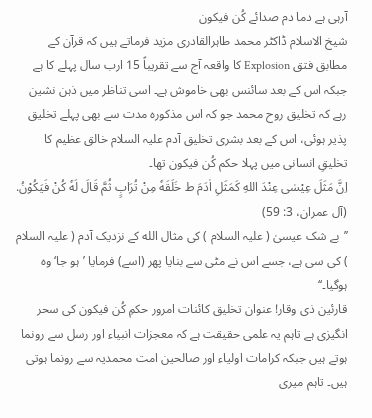آرہی ہے دما دم صدائے کُن فیکون
شیخ الاسلام ڈاکٹر محمد طاہرالقادری مزید فرماتے ہیں کہ قرآن کے مطابق فتق Explosion کا واقعہ آج سے تقریباً 15 ارب سال پہلے کا ہے جبکہ اس کے بعد سائنس بھی خاموش ہے۔ اسی تناظر میں ذہن نشین رہے کہ تخلیق روح محمد جو کہ اس مذکورہ مدت سے بھی پہلے تخلیق پذیر ہوئی، اس کے بعد بشری تخلیق آدم علیہ السلام خالق عظیم کا تخلیقِ انسانی میں پہلا حکم کُن فیکون تھا۔
اِنَّ مَثَلَ عِیْسٰی عِنْدَ اللهِ کَمَثَلِ اٰدَمَ ط خَلَقَهٗ مِنْ تُرَابٍ ثُمَّ قَالَ لَهٗ کُنْ فَیَکُوْنُ.
(آل عمران، 3: 59)
’’بے شک عیسیٰ ( علیہ السلام ) کی مثال الله کے نزدیک آدم ( علیہ السلام ) کی سی ہے، جسے اس نے مٹی سے بنایا پھر (اسے) فرمایا ’ہو جا‘ وہ ہوگیا۔‘‘
قارئین ذی وقار! عنوان تخلیق کائنات امرور حکمِ کُن فیکون کی سحر انگیزی ہے تاہم یہ علمی حقیقت ہے کہ معجزات انبیاء اور رسل سے رونما ہوتے ہیں جبکہ کرامات اولیاء اور صالحین امت محمدیہ سے رونما ہوتی ہیں۔ تاہم میری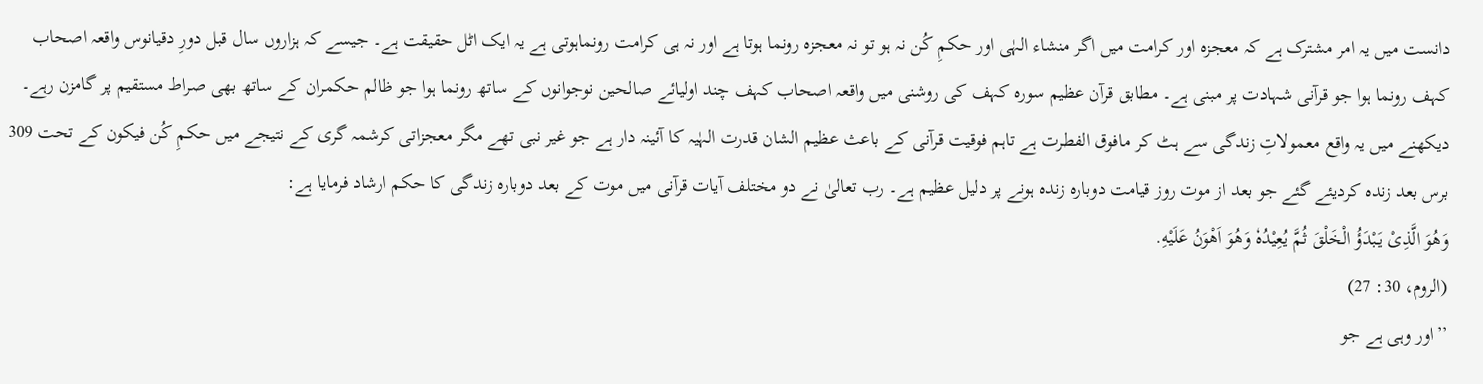دانست میں یہ امر مشترک ہے کہ معجزہ اور کرامت میں اگر منشاء الہٰی اور حکمِ کُن نہ ہو تو نہ معجزہ رونما ہوتا ہے اور نہ ہی کرامت رونماہوتی ہے یہ ایک اٹل حقیقت ہے۔ جیسے کہ ہزاروں سال قبل دورِ دقیانوس واقعہ اصحاب کہف رونما ہوا جو قرآنی شہادت پر مبنی ہے۔ مطابق قرآن عظیم سورہ کہف کی روشنی میں واقعہ اصحاب کہف چند اولیائے صالحین نوجوانوں کے ساتھ رونما ہوا جو ظالم حکمران کے ساتھ بھی صراط مستقیم پر گامزن رہے۔ دیکھنے میں یہ واقع معمولاتِ زندگی سے ہٹ کر مافوق الفطرت ہے تاہم فوقیت قرآنی کے باعث عظیم الشان قدرت الہٰیہ کا آئینہ دار ہے جو غیر نبی تھے مگر معجزاتی کرشمہ گری کے نتیجے میں حکمِ کُن فیکون کے تحت 309 برس بعد زندہ کردیئے گئے جو بعد از موت روز قیامت دوبارہ زندہ ہونے پر دلیل عظیم ہے۔ رب تعالیٰ نے دو مختلف آیات قرآنی میں موت کے بعد دوبارہ زندگی کا حکم ارشاد فرمایا ہے:
وَهُوَ الَّذِیْ یَبْدَؤُ الْخَلْقَ ثُمَّ یُعِیْدُهٗ وَهُوَ اَهْوَنُ عَلَیْهِ.
(الروم، 30: 27)
’’اور وہی ہے جو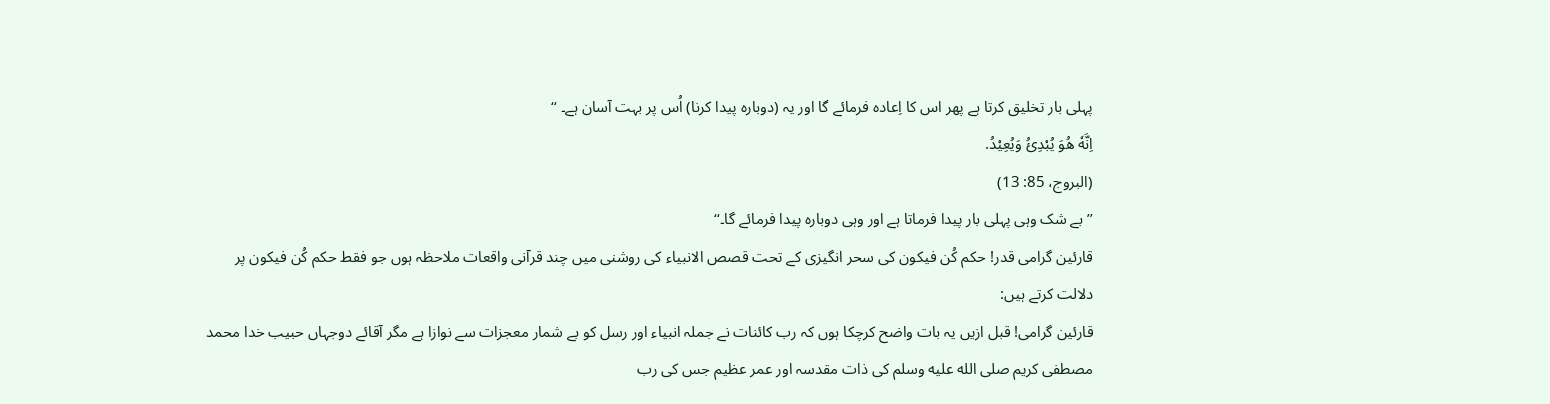پہلی بار تخلیق کرتا ہے پھر اس کا اِعادہ فرمائے گا اور یہ (دوبارہ پیدا کرنا) اُس پر بہت آسان ہے۔ ‘‘
اِنَّهٗ هُوَ یُبْدِئُ وَیُعِیْدُ.
(البروج، 85: 13)
’’بے شک وہی پہلی بار پیدا فرماتا ہے اور وہی دوبارہ پیدا فرمائے گا۔‘‘
قارئین گرامی قدر! حکم کُن فیکون کی سحر انگیزی کے تحت قصص الانبیاء کی روشنی میں چند قرآنی واقعات ملاحظہ ہوں جو فقط حکم کُن فیکون پر دلالت کرتے ہیں:
قارئین گرامی! قبل ازیں یہ بات واضح کرچکا ہوں کہ رب کائنات نے جملہ انبیاء اور رسل کو بے شمار معجزات سے نوازا ہے مگر آقائے دوجہاں حبیب خدا محمد مصطفی کریم صلى الله عليه وسلم کی ذات مقدسہ اور عمر عظیم جس کی رب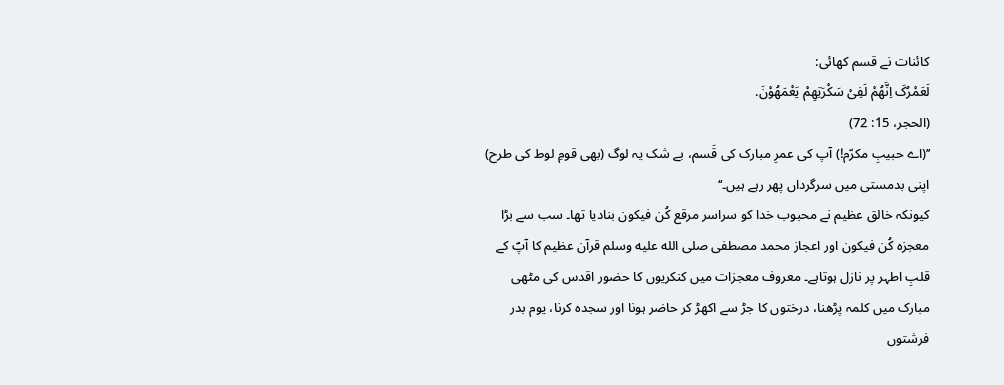کائنات نے قسم کھائی:
لَعَمْرُکَ اِنَّهُمْ لَفِیْ سَکْرَتِهِمْ یَعْمَهُوْنَ.
(الحجر، 15: 72)
’’(اے حبیبِ مکرّم!) آپ کی عمرِ مبارک کی قَسم، بے شک یہ لوگ (بھی قومِ لوط کی طرح) اپنی بدمستی میں سرگرداں پھر رہے ہیں۔‘‘
کیونکہ خالق عظیم نے محبوب خدا کو سراسر مرقع کُن فیکون بنادیا تھا۔ سب سے بڑا معجزہ کُن فیکون اور اعجاز محمد مصطفی صلى الله عليه وسلم قرآن عظیم کا آپؐ کے قلبِ اطہر پر نازل ہوتاہے۔ معروف معجزات میں کنکریوں کا حضور اقدس کی مٹھی مبارک میں کلمہ پڑھنا، درختوں کا جڑ سے اکھڑ کر حاضر ہونا اور سجدہ کرنا، یوم بدر فرشتوں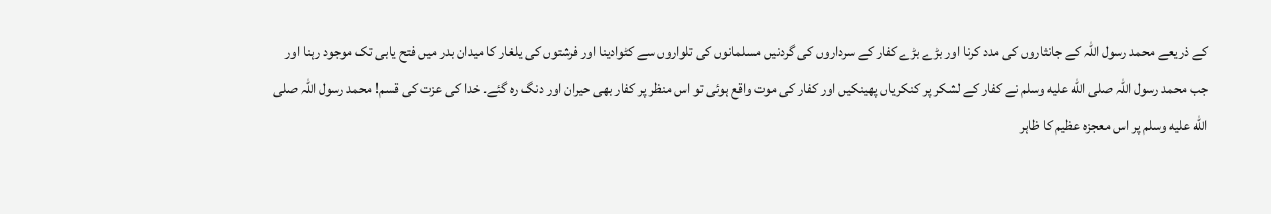کے ذریعے محمد رسول اللہ کے جانثاروں کی مدد کرنا اور بڑے بڑے کفار کے سرداروں کی گردنیں مسلمانوں کی تلواروں سے کٹوادینا اور فرشتوں کی یلغار کا میدان بدر میں فتح یابی تک موجود رہنا اور جب محمد رسول اللہ صلى الله عليه وسلم نے کفار کے لشکر پر کنکریاں پھینکیں اور کفار کی موت واقع ہوئی تو اس منظر پر کفار بھی حیران اور دنگ رہ گئے۔ خدا کی عزت کی قسم! محمد رسول اللہ صلى الله عليه وسلم پر اس معجزہ عظیم کا ظاہر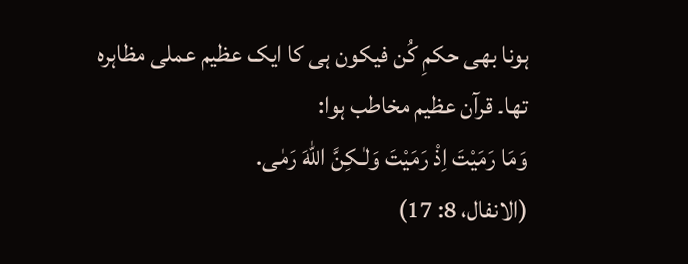ہونا بھی حکمِ کُن فیکون ہی کا ایک عظیم عملی مظاہرہ تھا۔ قرآن عظیم مخاطب ہوا:
وَمَا رَمَیْتَ اِذْ رَمَیْتَ وَلٰـکِنَّ اللهَ رَمٰی.
(الانفال، 8: 17)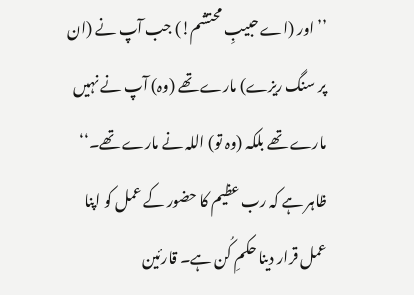’’اور (اے حبیبِ محتشم!) جب آپ نے (ان پر سنگ ریزے) مارے تھے (وہ) آپ نے نہیں مارے تھے بلکہ (وہ تو) اللہ نے مارے تھے۔‘‘
ظاہر ہے کہ رب عظیم کا حضور کے عمل کو اپنا عمل قرار دینا حکمِ کُن ہے۔ قارئین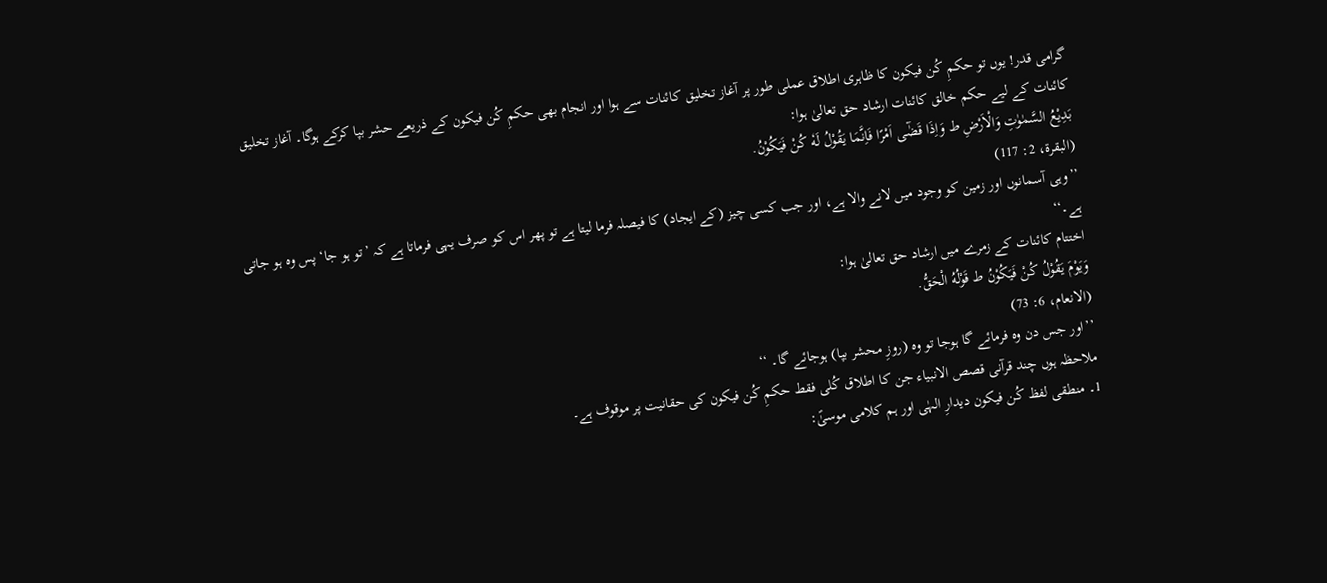گرامی قدر! یوں تو حکمِ کُن فیکون کا ظاہری اطلاق عملی طور پر آغاز تخلیق کائنات سے ہوا اور انجام بھی حکمِ کُن فیکون کے ذریعے حشر بپا کرکے ہوگا۔ آغاز تخلیق کائنات کے لیے حکم خالق کائنات ارشاد حق تعالیٰ ہوا:
بَدِیْعُ السَّمٰوٰتِ وَالْاَرْضِ ط وَاِذَا قَضٰٓی اَمْرًا فَاِنَّمَا یَقُوْلُ لَهٗ کُنْ فَیَکُوْنُ.
(البقرة، 2: 117)
’’وہی آسمانوں اور زمین کو وجود میں لانے والا ہے، اور جب کسی چیز (کے ایجاد) کا فیصلہ فرما لیتا ہے تو پھر اس کو صرف یہی فرماتا ہے کہ ’تو ہو جا‘ پس وہ ہو جاتی ہے۔‘‘
اختتام کائنات کے زمرے میں ارشاد حق تعالیٰ ہوا:
وَیَوْمَ یَقُوْلُ کُنْ فَیَکُوْنُ ط قَوْلُهُ الْحَقُّ.
(الانعام، 6: 73)
’’اور جس دن وہ فرمائے گا ہوجا تو وہ (روزِ محشر بپا) ہوجائے گا۔ ‘‘
ملاحظہ ہوں چند قرآنی قصص الانبیاء جن کا اطلاق کُلی فقط حکمِ کُن فیکون کی حقانیت پر موقوف ہے۔
1۔ منطقی لفظ کُن فیکون دیدارِ الہٰی اور ہم کلامی موسیٰؑ: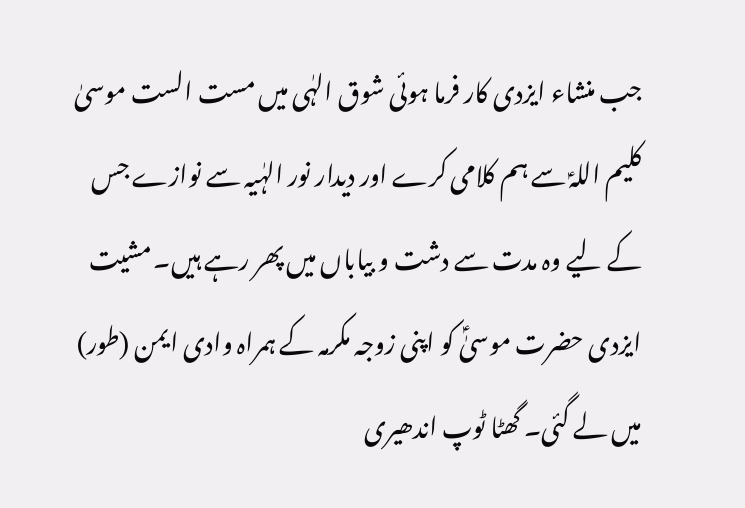جب منشاء ایزدی کار فرما ہوئی شوق الہٰی میں مست الست موسیٰ کلیم اللہؑ سے ہم کلامی کرے اور دیدار نور الہٰیہ سے نوازے جس کے لیے وہ مدت سے دشت و بیاباں میں پھر رہے ہیں۔ مشیت ایزدی حضرت موسیٰؑ کو اپنی زوجہ مکرمہ کے ہمراہ وادی ایمن (طور) میں لے گئی۔ گھٹا ٹوپ اندھیری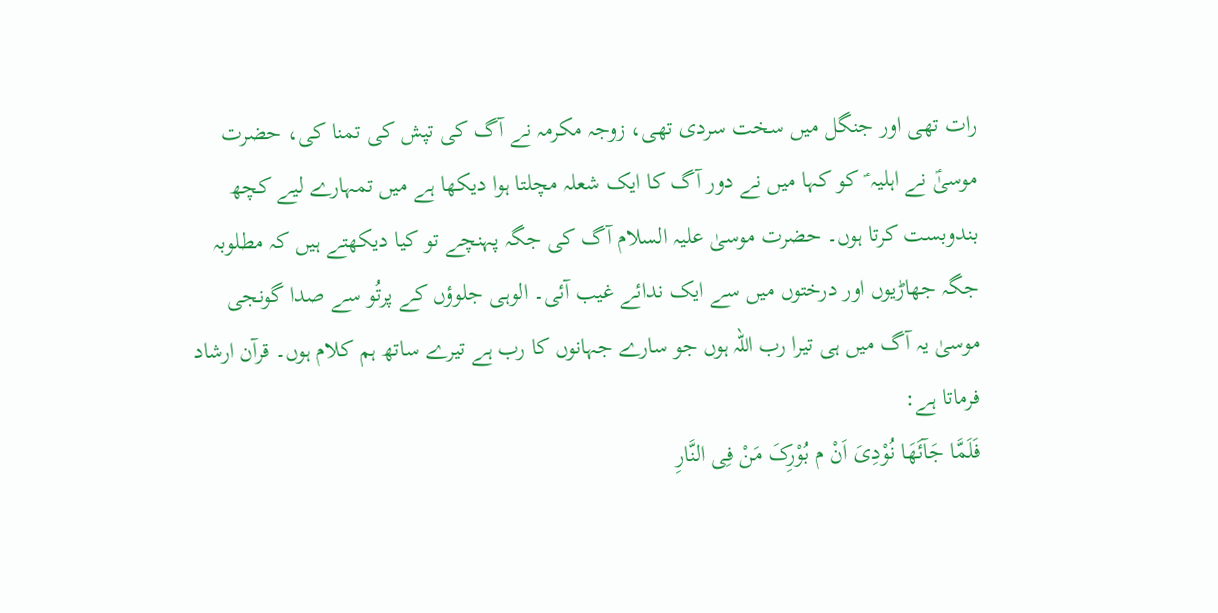رات تھی اور جنگل میں سخت سردی تھی، زوجہ مکرمہ نے آگ کی تپش کی تمنا کی، حضرت موسیٰؑ نے اہلیہ ؑ کو کہا میں نے دور آگ کا ایک شعلہ مچلتا ہوا دیکھا ہے میں تمہارے لیے کچھ بندوبست کرتا ہوں۔ حضرت موسیٰ علیہ السلام آگ کی جگہ پہنچے تو کیا دیکھتے ہیں کہ مطلوبہ جگہ جھاڑیوں اور درختوں میں سے ایک ندائے غیب آئی۔ الوہی جلوؤں کے پرتُو سے صدا گونجی موسیٰ یہ آگ میں ہی تیرا رب اللہ ہوں جو سارے جہانوں کا رب ہے تیرے ساتھ ہم کلام ہوں۔ قرآن ارشاد فرماتا ہے:
فَلَمَّا جَآئَهَا نُوْدِیَ اَنْ م بُوْرِکَ مَنْ فِی النَّارِ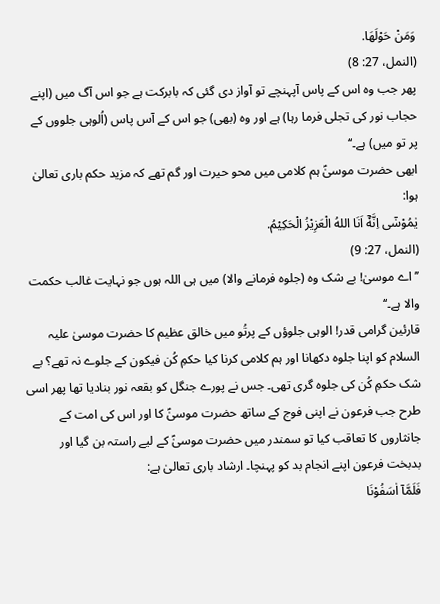وَمَنْ حَوْلَهَا.
(النمل، 27: 8)
پھر جب وہ اس کے پاس آپہنچے تو آواز دی گئی کہ بابرکت ہے جو اس آگ میں (اپنے حجاب نور کی تجلی فرما رہا) ہے اور وہ (بھی) جو اس کے آس پاس (اُلوہی جلووں کے پر تو میں) ہے۔‘‘
ابھی حضرت موسیٰؑ ہم کلامی میں محو حیرت اور گم تھے کہ مزید حکم باری تعالیٰ ہوا:
یٰمُوْسٰٓی اِنَّهٗٓ اَنَا اللهُ الْعَزِیْزُ الْحَکِیْمُ.
(النمل، 27: 9)
’’اے موسیٰ! بے شک وہ (جلوہ فرمانے والا) میں ہی اللہ ہوں جو نہایت غالب حکمت والا ہے۔‘‘
قارئین گرامی قدر! الوہی جلوؤں کے پرتُو میں خالق عظیم کا حضرت موسیٰ علیہ السلام کو اپنا جلوہ دکھانا اور ہم کلامی کرنا کیا حکمِ کُن فیکون کے جلوے نہ تھے؟ بے شک حکمِ کُن کی جلوہ گری تھی۔ جس نے پورے جنگل کو بقعہ نور بنادیا تھا پھر اسی طرح جب فرعون نے اپنی فوج کے ساتھ حضرت موسیٰؑ کا اور اس کی امت کے جانثاروں کا تعاقب کیا تو سمندر میں حضرت موسیٰؑ کے لیے راستہ بن گیا اور بدبخت فرعون اپنے انجام بد کو پہنچا۔ ارشاد باری تعالیٰ ہے:
فَلَمَّآ اٰسَفُوْنَا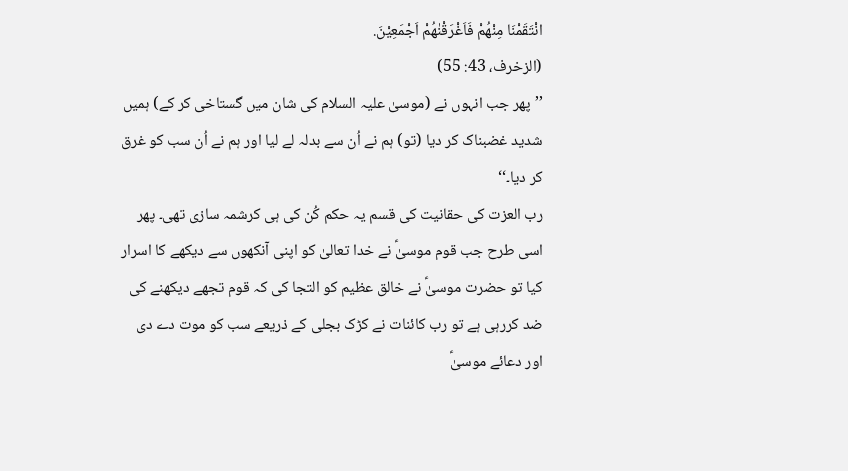انْتَقَمْنَا مِنْهُمْ فَاَغْرَقْنٰهُمْ اَجْمَعِیْنَ.
(الزخرف، 43: 55)
’’پھر جب انہوں نے (موسیٰ علیہ السلام کی شان میں گستاخی کر کے) ہمیں شدید غضبناک کر دیا (تو) ہم نے اُن سے بدلہ لے لیا اور ہم نے اُن سب کو غرق کر دیا۔‘‘
رب العزت کی حقانیت کی قسم یہ حکم کُن کی ہی کرشمہ سازی تھی۔ پھر اسی طرح جب قوم موسیٰؑ نے خدا تعالیٰ کو اپنی آنکھوں سے دیکھے کا اسرار کیا تو حضرت موسیٰؑ نے خالق عظیم کو التجا کی کہ قوم تجھے دیکھنے کی ضد کررہی ہے تو رب کائنات نے کڑک بجلی کے ذریعے سب کو موت دے دی اور دعائے موسیٰؑ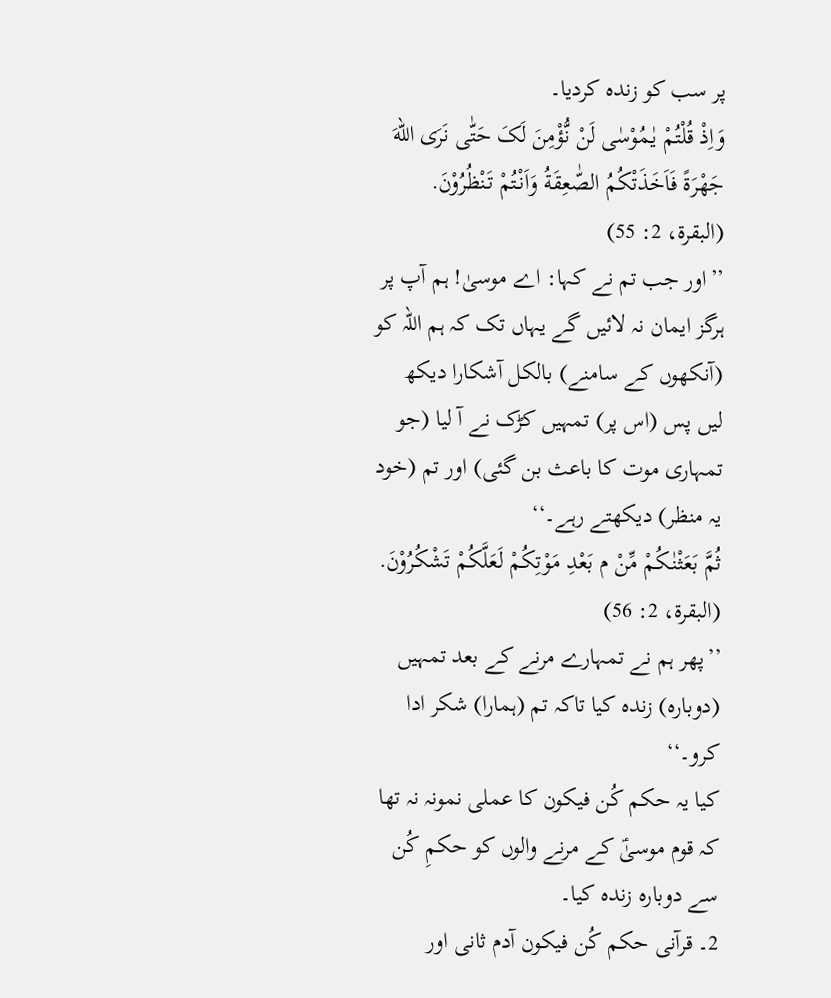پر سب کو زندہ کردیا۔
وَاِذْ قُلْتُمْ یٰـمُوْسٰی لَنْ نُّؤْمِنَ لَکَ حَتّٰی نَرَی اللهَ جَهْرَۃً فَاَخَذَتْکُمُ الصّٰعِقَةُ وَاَنْتُمْ تَنْظُرُوْنَ.
(البقرة، 2: 55)
’’اور جب تم نے کہا: اے موسیٰ! ہم آپ پر ہرگز ایمان نہ لائیں گے یہاں تک کہ ہم اللہ کو (آنکھوں کے سامنے) بالکل آشکارا دیکھ لیں پس (اس پر) تمہیں کڑک نے آ لیا (جو تمہاری موت کا باعث بن گئی) اور تم (خود یہ منظر) دیکھتے رہے۔‘‘
ثُمَّ بَعَثْنٰـکُمْ مِّنْ م بَعْدِ مَوْتِکُمْ لَعَلَّکُمْ تَشْکُرُوْنَ.
(البقرة، 2: 56)
’’پھر ہم نے تمہارے مرنے کے بعد تمہیں (دوبارہ) زندہ کیا تاکہ تم (ہمارا) شکر ادا کرو۔‘‘
کیا یہ حکم کُن فیکون کا عملی نمونہ نہ تھا کہ قوم موسیٰؑ کے مرنے والوں کو حکمِ کُن سے دوبارہ زندہ کیا۔
2۔ قرآنی حکم کُن فیکون آدم ثانی اور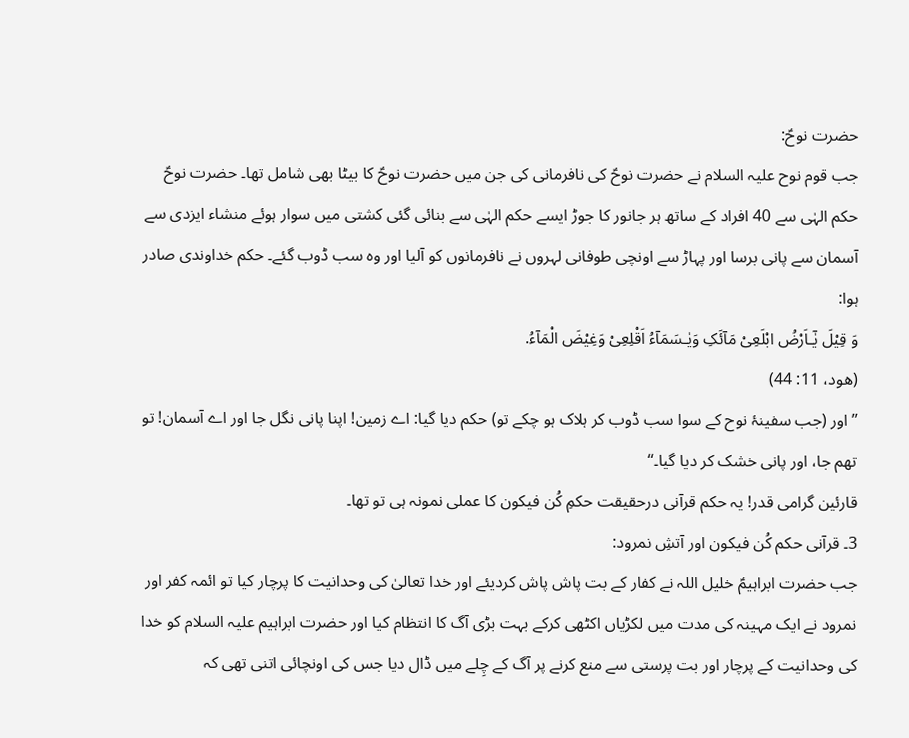حضرت نوحؑ:
جب قوم نوح علیہ السلام نے حضرت نوحؑ کی نافرمانی کی جن میں حضرت نوحؑ کا بیٹا بھی شامل تھا۔ حضرت نوحؑ حکم الہٰی سے 40 افراد کے ساتھ ہر جانور کا جوڑ ایسے حکم الہٰی سے بنائی گئی کشتی میں سوار ہوئے منشاء ایزدی سے آسمان سے پانی برسا اور پہاڑ سے اونچی طوفانی لہروں نے نافرمانوں کو آلیا اور وہ سب ڈوب گئے۔ حکم خداوندی صادر ہوا:
وَ قِیْلَ یٰٓـاَرْضُ ابْلَعِیْ مَآئَکِ وَیٰـسَمَآءُ اَقْلِعِیْ وَغِیْضَ الْمَآءُ.
(ھود، 11: 44)
’’اور (جب سفینۂ نوح کے سوا سب ڈوب کر ہلاک ہو چکے تو) حکم دیا گیا: اے زمین! اپنا پانی نگل جا اور اے آسمان! تو تھم جا، اور پانی خشک کر دیا گیا۔‘‘
قارئین گرامی قدر! یہ حکم قرآنی درحقیقت حکمِ کُن فیکون کا عملی نمونہ ہی تو تھا۔
3۔ قرآنی حکم کُن فیکون اور آتشِ نمرود:
جب حضرت ابراہیمؑ خلیل اللہ نے کفار کے بت پاش پاش کردیئے اور خدا تعالیٰ کی وحدانیت کا پرچار کیا تو ائمہ کفر اور نمرود نے ایک مہینہ کی مدت میں لکڑیاں اکٹھی کرکے بہت بڑی آگ کا انتظام کیا اور حضرت ابراہیم علیہ السلام کو خدا کی وحدانیت کے پرچار اور بت پرستی سے منع کرنے پر آگ کے چِلے میں ڈال دیا جس کی اونچائی اتنی تھی کہ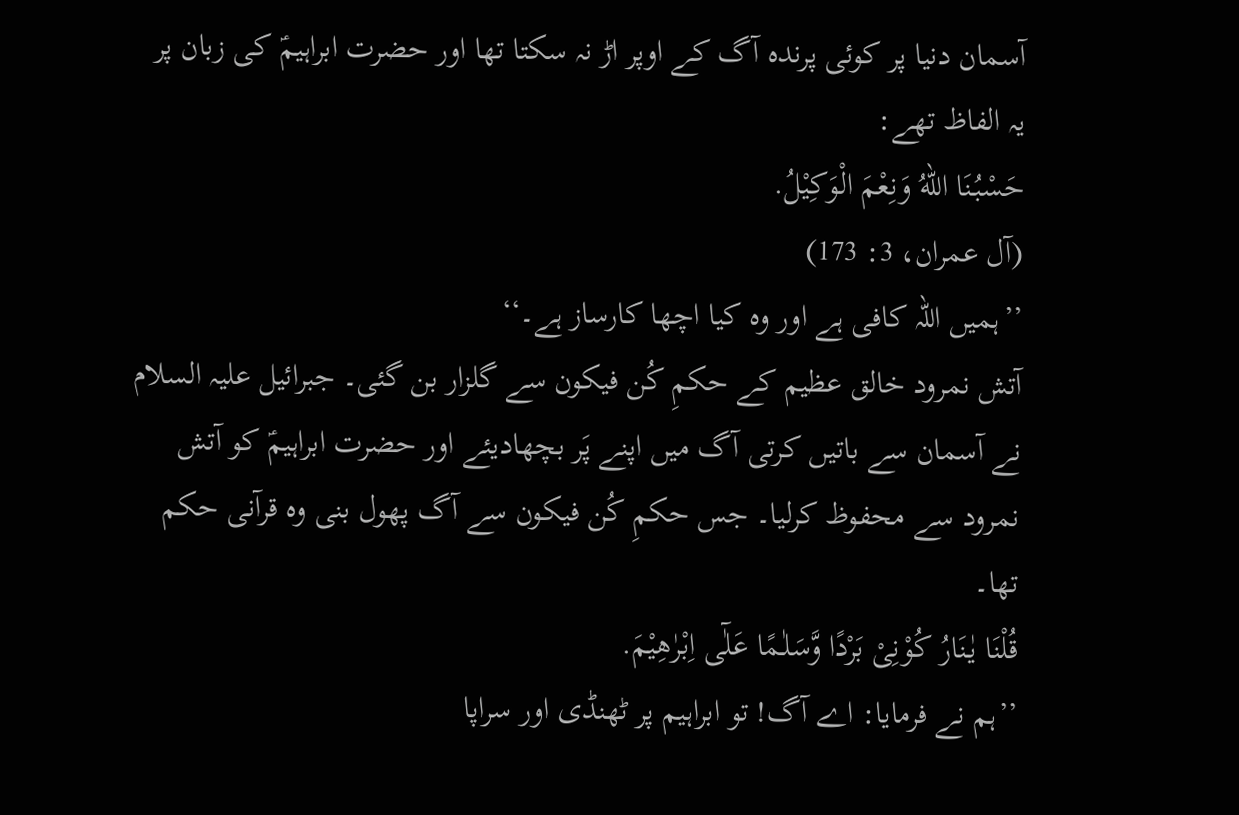آسمان دنیا پر کوئی پرندہ آگ کے اوپر اڑ نہ سکتا تھا اور حضرت ابراہیمؑ کی زبان پر یہ الفاظ تھے:
حَسْبُنَا اللهُ وَنِعْمَ الْوَکِیْلُ.
(آل عمران، 3: 173)
’’ہمیں اللہ کافی ہے اور وہ کیا اچھا کارساز ہے۔‘‘
آتش نمرود خالق عظیم کے حکمِ کُن فیکون سے گلزار بن گئی۔ جبرائیل علیہ السلام نے آسمان سے باتیں کرتی آگ میں اپنے پَر بچھادیئے اور حضرت ابراہیمؑ کو آتش نمرود سے محفوظ کرلیا۔ جس حکمِ کُن فیکون سے آگ پھول بنی وہ قرآنی حکم تھا۔
قُلْنَا یٰـنَارُ کُوْنِیْ بَرْدًا وَّسَلٰـمًا عَلٰٓی اِبْرٰهِیْمَ.
’’ہم نے فرمایا: اے آگ! تو ابراہیم پر ٹھنڈی اور سراپا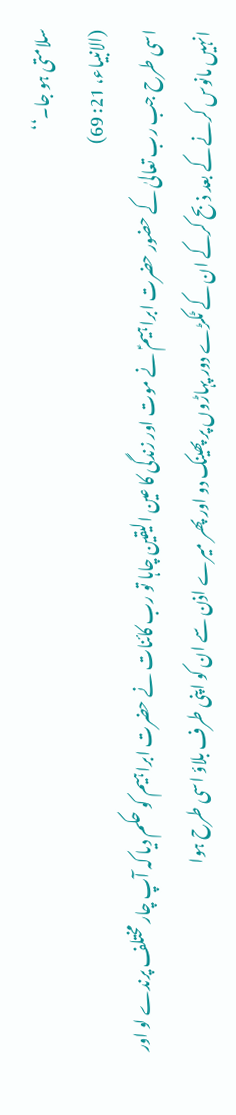سلامتی ہو جا۔‘‘
(الانبیاء، 21: 69)
اسی طرح جب رب تعالیٰ کے حضور حضرت ابراہیمؑ نے موت اور زندگی کا عین الیقین چاہا تو رب کائنات نے حضرت ابراہیم کو حکم دیا کہ آپ چار مختلف پرندے لو اور انہیں مانوس کرنے کے بعد ذبح کرکے ان کے ٹکڑے دور پہاڑوں پر پھینک دو اور پھر میرے اذن سے ان کو اپنی طرف بلاؤ اسی طرح ہوا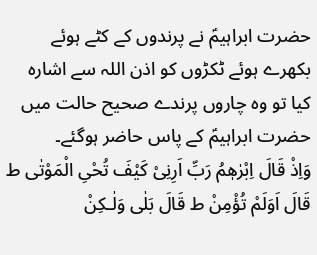حضرت ابراہیمؑ نے پرندوں کے کٹے ہوئے بکھرے ہوئے ٹکڑوں کو اذن اللہ سے اشارہ کیا تو وہ چاروں پرندے صحیح حالت میں حضرت ابراہیمؑ کے پاس حاضر ہوگئے۔
وَاِذْ قَالَ اِبْرٰھٖمُ رَبِّ اَرِنِیْ کَیْفَ تُحْیِ الْمَوْتٰی ط قَالَ اَوَلَمْ تُؤْمِنْ ط قَالَ بَلٰی وَلٰـکِنْ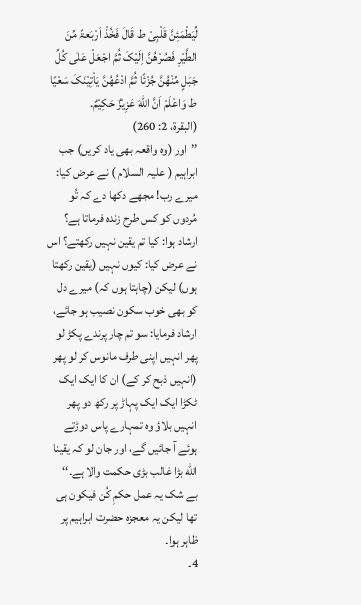لِّیَطْمَئِنَّ قَلْبِیْ ط قَالَ فَخُذْ اَرْبَعۃً مِّنَ الطَّیْرِ فَصُرْھُنَّ اِلَیْکَ ثُمَّ اجْعَلْ عَلٰی کُلِّ جَبَلٍ مِّنْھُنَّ جُزْئًا ثُمَّ ادْعُھُنَّ یَاْتِیْنَکَ سَعْیًا ط وَاعْلَمْ اَنَّ اللهَ عَزِیْزٌ حَکِیْمٌ.
(البقرة، 2: 260)
’’اور (وہ واقعہ بھی یاد کریں) جب ابراہیم ( علیہ السلام ) نے عرض کیا: میرے رب! مجھے دکھا دے کہ تُو مُردوں کو کس طرح زندہ فرماتا ہے؟ ارشاد ہوا: کیا تم یقین نہیں رکھتے؟ اس نے عرض کیا: کیوں نہیں (یقین رکھتا ہوں) لیکن (چاہتا ہوں کہ) میرے دل کو بھی خوب سکون نصیب ہو جائے، ارشاد فرمایا: سو تم چار پرندے پکڑ لو پھر انہیں اپنی طرف مانوس کر لو پھر (انہیں ذبح کر کے) ان کا ایک ایک ٹکڑا ایک ایک پہاڑ پر رکھ دو پھر انہیں بلاؤ وہ تمہارے پاس دوڑتے ہوئے آ جائیں گے، اور جان لو کہ یقینا الله بڑا غالب بڑی حکمت والا ہے۔‘‘
بے شک یہ عمل حکمِ کُن فیکون ہی تھا لیکن یہ معجزہ حضرت ابراہیم پر ظاہر ہوا۔
4۔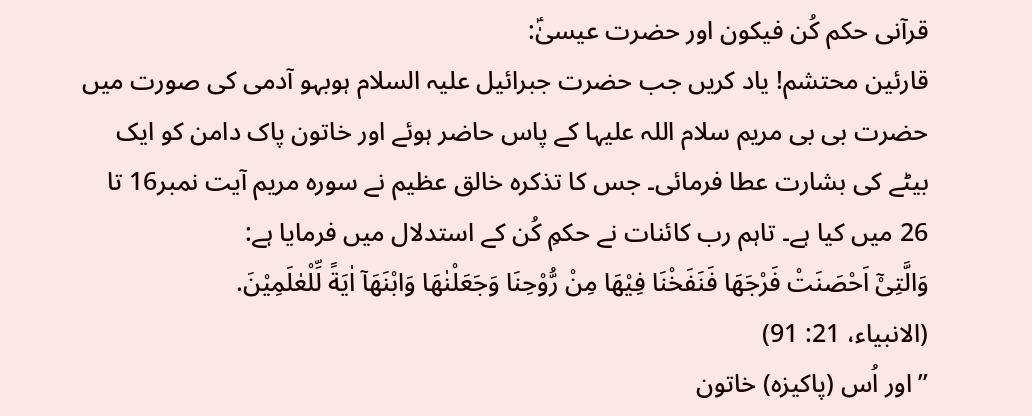قرآنی حکم کُن فیکون اور حضرت عیسیٰؑ:
قارئین محتشم! یاد کریں جب حضرت جبرائیل علیہ السلام ہوبہو آدمی کی صورت میں حضرت بی بی مریم سلام اللہ علیہا کے پاس حاضر ہوئے اور خاتون پاک دامن کو ایک بیٹے کی بشارت عطا فرمائی۔ جس کا تذکرہ خالق عظیم نے سورہ مریم آیت نمبر16 تا 26 میں کیا ہے۔ تاہم رب کائنات نے حکمِ کُن کے استدلال میں فرمایا ہے:
وَالَّتِیْٓ اَحْصَنَتْ فَرْجَهَا فَنَفَخْنَا فِیْهَا مِنْ رُّوْحِنَا وَجَعَلْنٰهَا وَابْنَهَآ اٰیَةً لِّلْعٰلَمِیْنَ.
(الانبیاء، 21: 91)
’’اور اُس (پاکیزہ) خاتون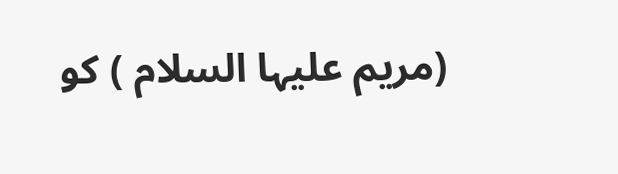(مریم علیہا السلام ) کو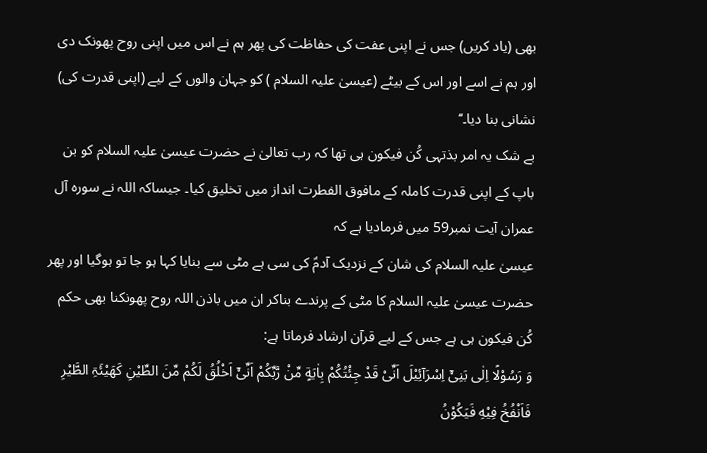بھی (یاد کریں) جس نے اپنی عفت کی حفاظت کی پھر ہم نے اس میں اپنی روح پھونک دی اور ہم نے اسے اور اس کے بیٹے (عیسیٰ علیہ السلام ) کو جہان والوں کے لیے (اپنی قدرت کی) نشانی بنا دیا۔‘‘
بے شک یہ امر بذتہی کُن فیکون ہی تھا کہ رب تعالیٰ نے حضرت عیسیٰ علیہ السلام کو بن باپ کے اپنی قدرت کاملہ کے مافوق الفطرت انداز میں تخلیق کیا۔ جیساکہ اللہ نے سورہ آل عمران آیت نمبر59 میں فرمادیا ہے کہ
عیسیٰ علیہ السلام کی شان کے نزدیک آدمؑ کی سی ہے مٹی سے بنایا کہا ہو جا تو ہوگیا اور پھر حضرت عیسیٰ علیہ السلام کا مٹی کے پرندے بناکر ان میں باذن اللہ روح پھونکنا بھی حکم کُن فیکون ہی ہے جس کے لیے قرآن ارشاد فرماتا ہے:
وَ رَسُوْلًا اِلٰی بَنِیْٓ اِسْرَآئِیْلَ اَنِّیْ قَدْ جِئْتُکُمْ بِاٰیَةٍ مِّنْ رَّبِّکُمْ اَنِّیْٓ اَخْلُقُ لَکُمْ مِّنَ الطِّیْنِ کَهَیْئَۃِ الطَّیْرِ فَاَنْفُخُ فِیْهِ فَیَکُوْنُ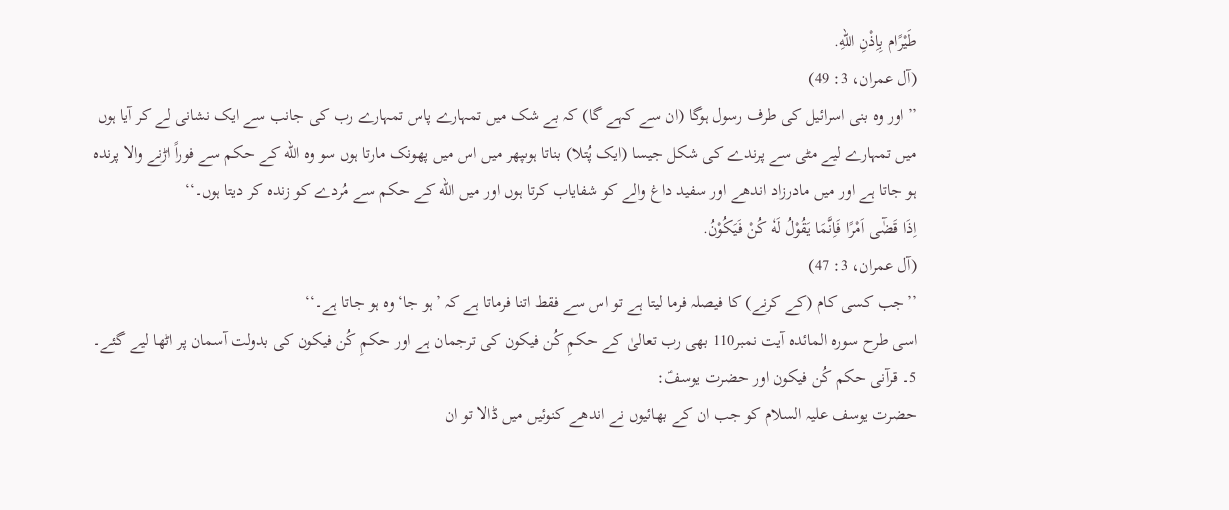طَیْرًام بِاِذْنِ اللهِ.
(آل عمران، 3: 49)
’’اور وہ بنی اسرائیل کی طرف رسول ہوگا (ان سے کہے گا) کہ بے شک میں تمہارے پاس تمہارے رب کی جانب سے ایک نشانی لے کر آیا ہوں میں تمہارے لیے مٹی سے پرندے کی شکل جیسا (ایک پُتلا) بناتا ہوںپھر میں اس میں پھونک مارتا ہوں سو وہ الله کے حکم سے فوراً اڑنے والا پرندہ ہو جاتا ہے اور میں مادرزاد اندھے اور سفید داغ والے کو شفایاب کرتا ہوں اور میں الله کے حکم سے مُردے کو زندہ کر دیتا ہوں۔‘‘
اِذَا قَضٰٓی اَمْرًا فَاِنَّمَا یَقُوْلُ لَهٗ کُنْ فَیَکُوْنُ.
(آل عمران، 3: 47)
’’جب کسی کام (کے کرنے) کا فیصلہ فرما لیتا ہے تو اس سے فقط اتنا فرماتا ہے کہ ’ہو جا‘ وہ ہو جاتا ہے۔‘‘
اسی طرح سورہ المائدہ آیت نمبر110 بھی رب تعالیٰ کے حکمِ کُن فیکون کی ترجمان ہے اور حکمِ کُن فیکون کی بدولت آسمان پر اٹھا لیے گئے۔
5۔ قرآنی حکم کُن فیکون اور حضرت یوسفؑ:
حضرت یوسف علیہ السلام کو جب ان کے بھائیوں نے اندھے کنوئیں میں ڈالا تو ان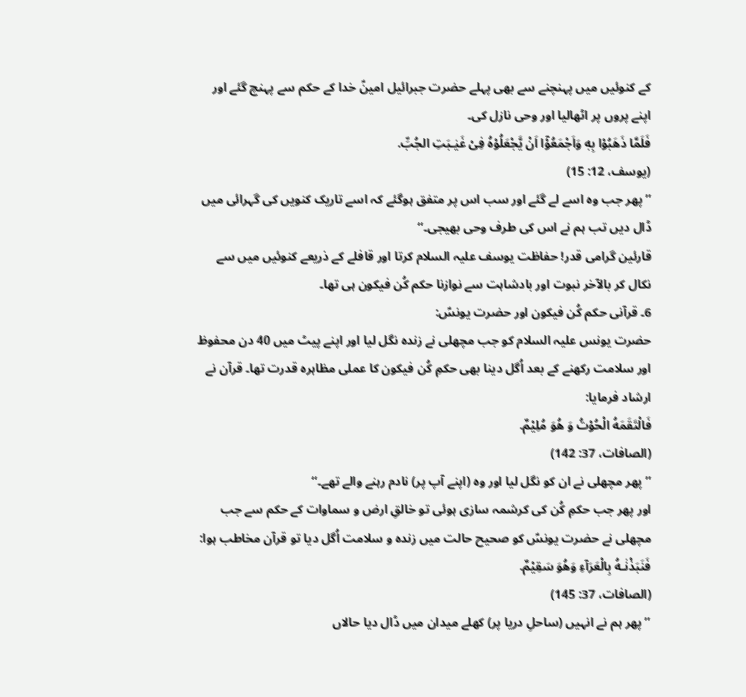کے کنوئیں میں پہنچنے سے بھی پہلے حضرت جبرائیل امینؑ خدا کے حکم سے پہنچ گئے اور اپنے پروں پر اٹھالیا اور وحی نازل کی۔
فَلَمَّا ذَهَبُوْا بِهٖ وَاَجْمَعُوْٓا اَنْ یَّجْعَلُوْهُ فِیْ غَیٰـبَتِ الجُبِّ.
(یوسف، 12: 15)
’’پھر جب وہ اسے لے گئے اور سب اس پر متفق ہوگئے کہ اسے تاریک کنویں کی گہرائی میں ڈال دیں تب ہم نے اس کی طرف وحی بھیجی۔‘‘
قارئین گرامی قدر! حفاظت یوسف علیہ السلام کرتا اور قافلے کے ذریعے کنوئیں میں سے نکال کر بالآخر نبوت اور بادشاہت سے نوازنا حکم کُن فیکون ہی تھا۔
6۔ قرآنی حکم کُن فیکون اور حضرت یونسؑ:
حضرت یونس علیہ السلام کو جب مچھلی نے زندہ نگل لیا اور اپنے پیٹ میں 40 دن محفوظ اور سلامت رکھنے کے بعد اُگل دینا بھی حکمِ کُن فیکون کا عملی مظاہرہ قدرت تھا۔ قرآن نے ارشاد فرمایا:
فَالْتَقَمَهُ الْحُوْتُ وَ هُوَ مُلِیْمٌ.
(الصافات، 37: 142)
’’پھر مچھلی نے ان کو نگل لیا اور وہ (اپنے آپ پر) نادم رہنے والے تھے۔‘‘
اور پھر جب حکمِ کُن کی کرشمہ سازی ہوئی تو خالقِ ارض و سماوات کے حکم سے جب مچھلی نے حضرت یونسؑ کو صحیح حالت میں زندہ و سلامت اُگل دیا تو قرآن مخاطب ہوا:
فَنَبَذْنٰـهُ بِالْعَرَآءِ وَهُوَ سَقِیْمٌ.
(الصافات، 37: 145)
’’پھر ہم نے انہیں (ساحلِ دریا پر) کھلے میدان میں ڈال دیا حالاں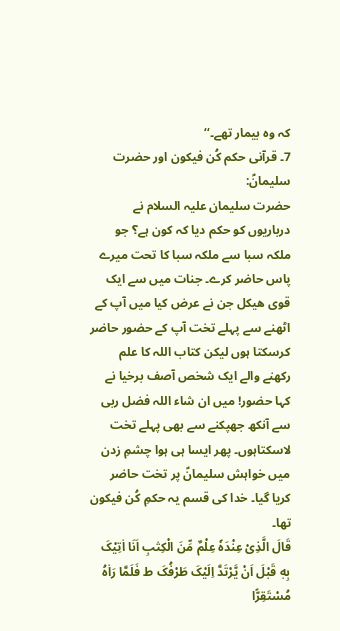کہ وہ بیمار تھے۔‘‘
7۔ قرآنی حکم کُن فیکون اور حضرت سلیمانؑ:
حضرت سلیمان علیہ السلام نے درباریوں کو حکم دیا کہ کون ہے؟ جو ملکہ سبا سے ملکہ سبا کا تحت میرے پاس حاضر کرے۔ جنات میں سے ایک قوی ھیکل جن نے عرض کیا میں آپ کے اٹھنے سے پہلے تخت آپ کے حضور حاضر کرسکتا ہوں لیکن کتاب اللہ کا علم رکھنے والے ایک شخص آصف برخیا نے کہا حضور! میں ان شاء اللہ فضل ربی سے آنکھ جھپکنے سے بھی پہلے تخت لاسکتاہوں۔ پھر ایسا ہی ہوا چشمِ زدن میں خواہش سلیمانؑ پر تخت حاضر کریا گیا۔ خدا کی قسم یہ حکمِ کُن فیکون تھا۔
قَالَ الَّذِیْ عِنْدَهٗ عِلْمٌ مِّنَ الْکِتٰبِ اَنَا اٰتِیْکَ بِهٖ قَبْلَ اَنْ یَّرْتَدَّ اِلَیْکَ طَرْفُکَ ط فَلَمَّا رَاٰهُ مُسْتَقِرًّا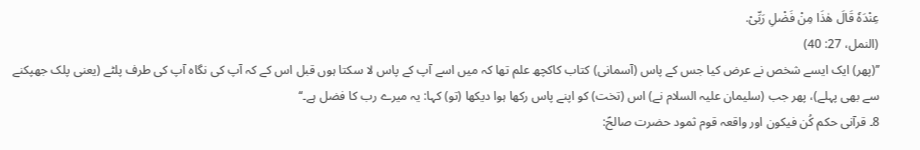عِنْدَهٗ قَالَ هٰذَا مِنْ فَضْلِ رَبِّیْ.
(النمل، 27: 40)
’’(پھر) ایک ایسے شخص نے عرض کیا جس کے پاس (آسمانی) کتاب کاکچھ علم تھا کہ میں اسے آپ کے پاس لا سکتا ہوں قبل اس کے کہ آپ کی نگاہ آپ کی طرف پلٹے (یعنی پلک جھپکنے سے بھی پہلے)، پھر جب (سلیمان علیہ السلام نے) اس (تخت) کو اپنے پاس رکھا ہوا دیکھا (تو) کہا: یہ میرے رب کا فضل ہے۔‘‘
8۔ قرآنی حکم کُن فیکون اور واقعہ قوم ثمود حضرت صالحؑ: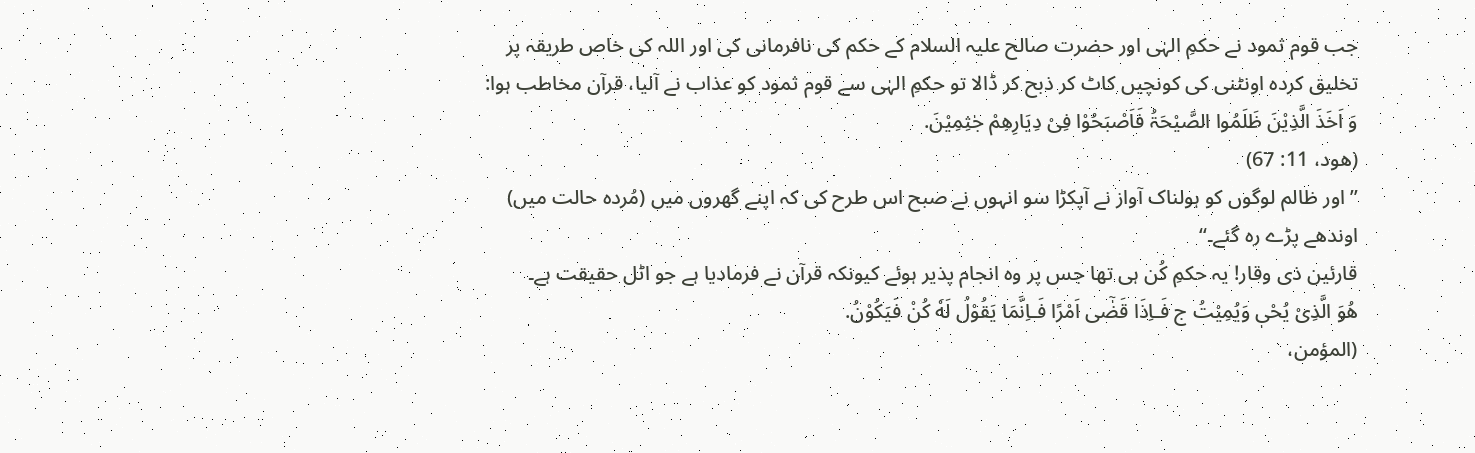جب قوم ثمود نے حکمِ الہٰی اور حضرت صالح علیہ السلام کے حکم کی نافرمانی کی اور اللہ کی خاص طریقہ پر تخلیق کردہ اونٹنی کی کونچیں کاٹ کر ذبح کر ڈالا تو حکمِ الہٰی سے قوم ثمود کو عذاب نے آلیا، قرآن مخاطب ہوا:
وَ اَخَذَ الَّذِیْنَ ظَلَمُوا الصَّیْحَۃُ فَاَصْبَحُوْا فِیْ دِیَارِھِمْ جٰثِمِیْنَ.
(ھود، 11: 67)
’’اور ظالم لوگوں کو ہولناک آواز نے آپکڑا سو انہوں نے صبح اس طرح کی کہ اپنے گھروں میں (مُردہ حالت میں) اوندھے پڑے رہ گئے۔‘‘
قارئین ذی وقار! یہ حکمِ کُن ہی تھا جس پر وہ انجام پذیر ہوئے کیونکہ قرآن نے فرمادیا ہے جو اٹل حقیقت ہے۔
هُوَ الَّذِیْ یُحْیٖ وَیُمِیْتُ ج فَـاِذَا قَضٰٓی اَمْرًا فَـاِنَّمَا یَقُوْلُ لَهٗ کُنْ فَیَکُوْنُ.
(المؤمن،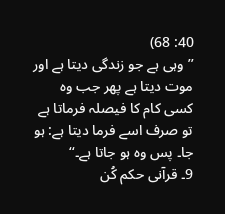40: 68)
’’وہی ہے جو زندگی دیتا ہے اور موت دیتا ہے پھر جب وہ کسی کام کا فیصلہ فرماتا ہے تو صرف اسے فرما دیتا ہے: ہو جا۔ پس وہ ہو جاتا ہے۔‘‘
9۔ قرآنی حکم کُن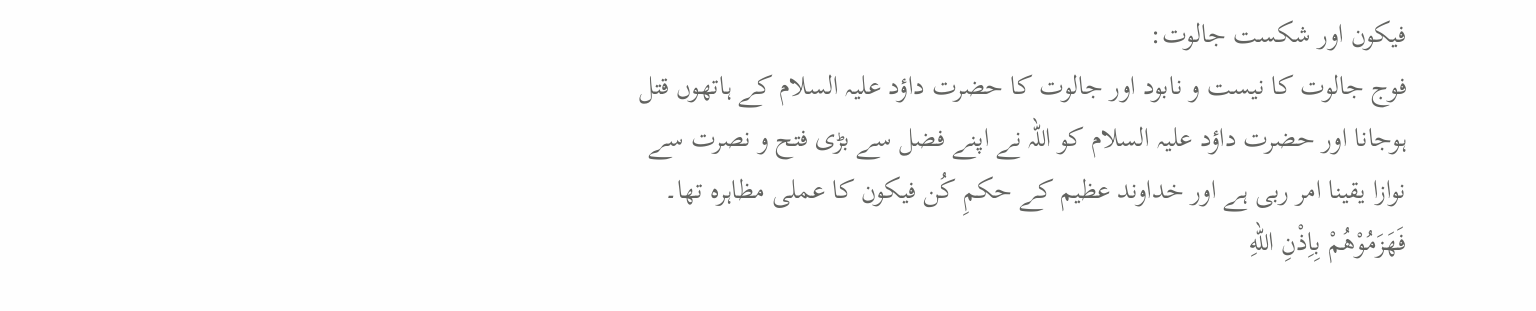فیکون اور شکست جالوت:
فوج جالوت کا نیست و نابود اور جالوت کا حضرت داؤد علیہ السلام کے ہاتھوں قتل ہوجانا اور حضرت داؤد علیہ السلام کو اللہ نے اپنے فضل سے بڑی فتح و نصرت سے نوازا یقینا امر ربی ہے اور خداوند عظیم کے حکمِ کُن فیکون کا عملی مظاہرہ تھا۔
فَھَزَمُوْھُمْ بِاِذْنِ اللهِ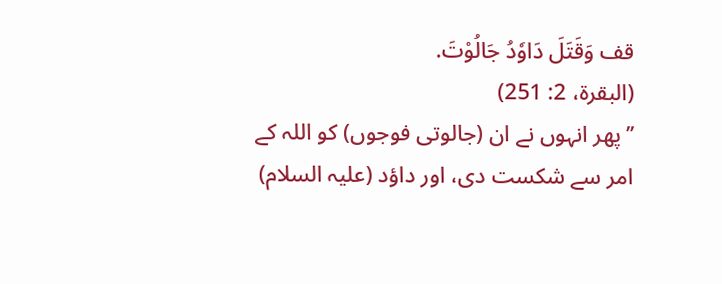قف وَقَتَلَ دَاوٗدُ جَالُوْتَ.
(البقرة، 2: 251)
’’پھر انہوں نے ان (جالوتی فوجوں) کو اللہ کے امر سے شکست دی، اور داؤد (علیہ السلام)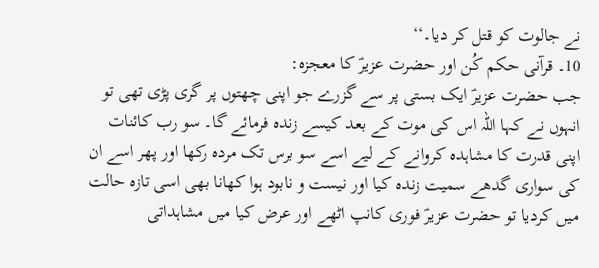نے جالوت کو قتل کر دیا۔‘‘
10۔ قرآنی حکم کُن اور حضرت عزیرؑ کا معجزہ:
جب حضرت عزیرؑ ایک بستی پر سے گزرے جو اپنی چھتوں پر گری پڑی تھی تو انہوں نے کہا اللہ اس کی موت کے بعد کیسے زندہ فرمائے گا۔ سو رب کائنات اپنی قدرت کا مشاہدہ کروانے کے لیے اسے سو برس تک مردہ رکھا اور پھر اسے ان کی سواری گدھے سمیت زندہ کیا اور نیست و نابود ہوا کھانا بھی اسی تازہ حالت میں کردیا تو حضرت عزیرؑ فوری کانپ اٹھے اور عرض کیا میں مشاہداتی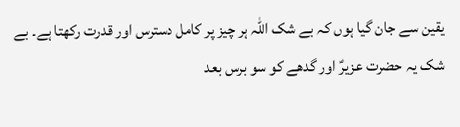یقین سے جان گیا ہوں کہ بے شک اللہ ہر چیز پر کامل دسترس اور قدرت رکھتا ہے۔ بے شک یہ حضرت عزیرؑ اور گدھے کو سو برس بعد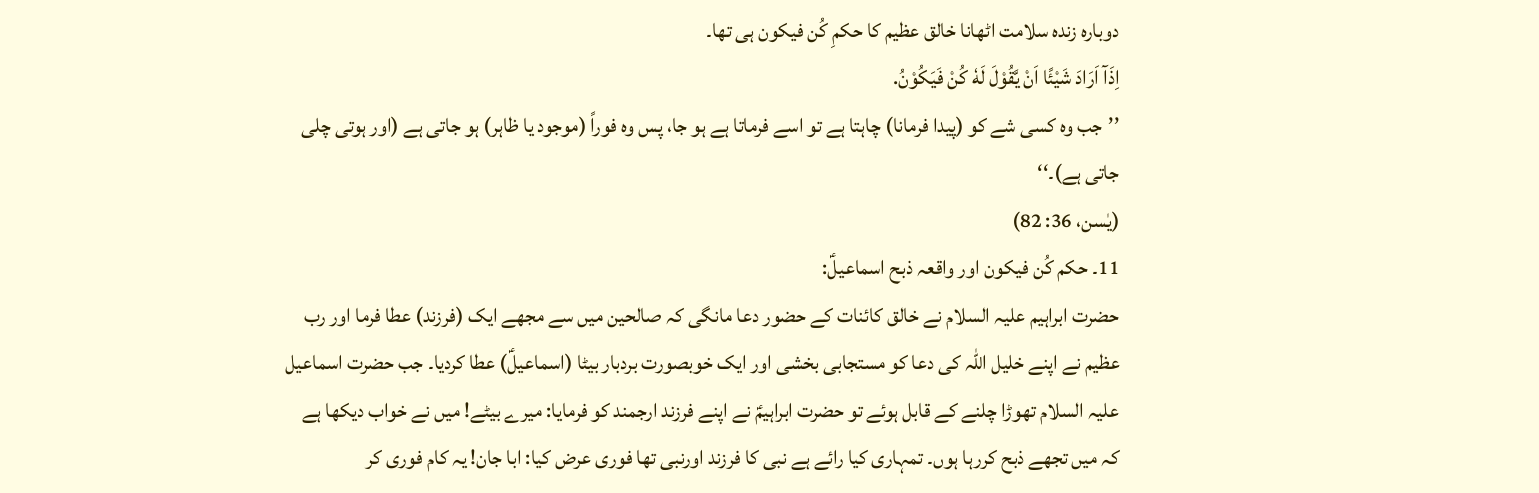دوبارہ زندہ سلامت اٹھانا خالق عظیم کا حکمِ کُن فیکون ہی تھا۔
اِذَآ اَرَادَ شَیْئًا اَنْ یَّقُوْلَ لَهٗ کُنْ فَیَکُوْنُ.
’’جب وہ کسی شے کو (پیدا فرمانا) چاہتا ہے تو اسے فرماتا ہے ہو جا، پس وہ فوراً (موجود یا ظاہر) ہو جاتی ہے (اور ہوتی چلی جاتی ہے)۔‘‘
(یٰسن، 36: 82)
11۔ حکم کُن فیکون اور واقعہ ذبح اسماعیلؑ:
حضرت ابراہیم علیہ السلام نے خالق کائنات کے حضور دعا مانگی کہ صالحین میں سے مجھے ایک (فرزند) عطا فرما اور رب عظیم نے اپنے خلیل اللہ کی دعا کو مستجابی بخشی اور ایک خوبصورت بردبار بیٹا (اسماعیلؑ) عطا کردیا۔ جب حضرت اسماعیل علیہ السلام تھوڑا چلنے کے قابل ہوئے تو حضرت ابراہیمؑ نے اپنے فرزند ارجمند کو فرمایا: میرے بیٹے! میں نے خواب دیکھا ہے کہ میں تجھے ذبح کررہا ہوں۔ تمہاری کیا رائے ہے نبی کا فرزند اورنبی تھا فوری عرض کیا: ابا جان! یہ کام فوری کر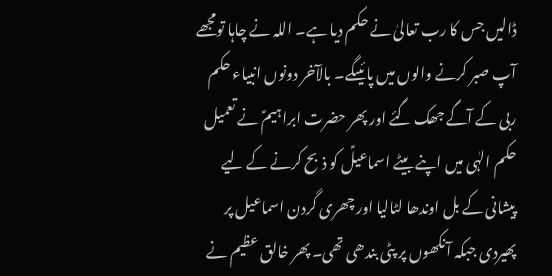ڈالیں جس کا رب تعالیٰ نے حکم دیا ہے۔ اللہ نے چاہا تومجھے آپ صبر کرنے والوں میں پائیںگے۔ بالآخر دونوں انبیاء حکم ربی کے آگے جھک گئے اور پھر حضرت ابراہیمؑ نے تعمیل حکم الہٰی میں اپنے بیٹے اسماعیلؑ کو ذبح کرنے کے لیے پیشانی کے بل اوندھا لٹالیا اور چھری گردن اسماعیل پر پھیردی جبکہ آنکھوں پر پٹی بندھی تھی۔ پھر خالق عظیم نے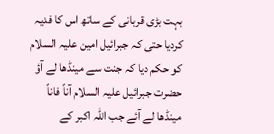بہت بڑی قربانی کے ساتھ اس کا فدیہ کردیا حتی کہ جبرائیل امین علیہ السلام کو حکم دیا کہ جنت سے مینڈھا لے آؤ حضرت جبرائیل علیہ السلام آناً فاناً مینڈھا لے آئے جب اللہ اکبر کے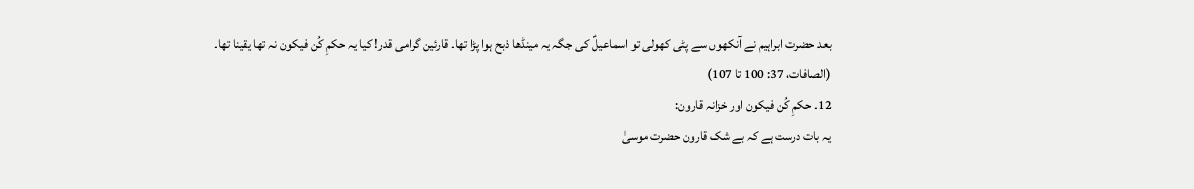بعد حضرت ابراہیم نے آنکھوں سے پٹی کھولی تو اسماعیلؑ کی جگہ یہ مینڈھا ذبح ہوا پڑا تھا۔ قارئین گرامی قدر! کیا یہ حکمِ کُن فیکون نہ تھا یقینا تھا۔
(الصافات، 37: 100 تا 107)
12۔ حکمِ کُن فیکون اور خزانہ قارون:
یہ بات درست ہے کہ بے شک قارون حضرت موسیٰ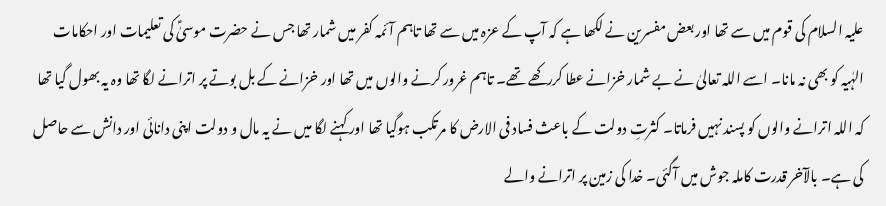علیہ السلام کی قوم میں سے تھا اور بعض مفسرین نے لکھا ہے کہ آپ کے عزہ میں سے تھا تاہم آئمہ کفر میں شمار تھا جس نے حضرت موسیٰؑ کی تعلیمات اور احکامات الہٰیہ کو بھی نہ مانا۔ اسے اللہ تعالیٰ نے بے شمار خزانے عطا کررکھے تھے۔ تاہم غرور کرنے والوں میں تھا اور خزانے کے بل بوتے پر اترانے لگا تھا وہ یہ بھول گیا تھا کہ اللہ اترانے والوں کو پسند نہیں فرماتا۔ کثرتِ دولت کے باعث فساد فی الارض کا مرتکب ہوگیا تھا اور کہنے لگا میں نے یہ مال و دولت اپنی دانائی اور دانش سے حاصل کی ہے۔ بالآخر قدرت کاملہ جوش میں آگئی۔ خدا کی زمین پر اترانے والے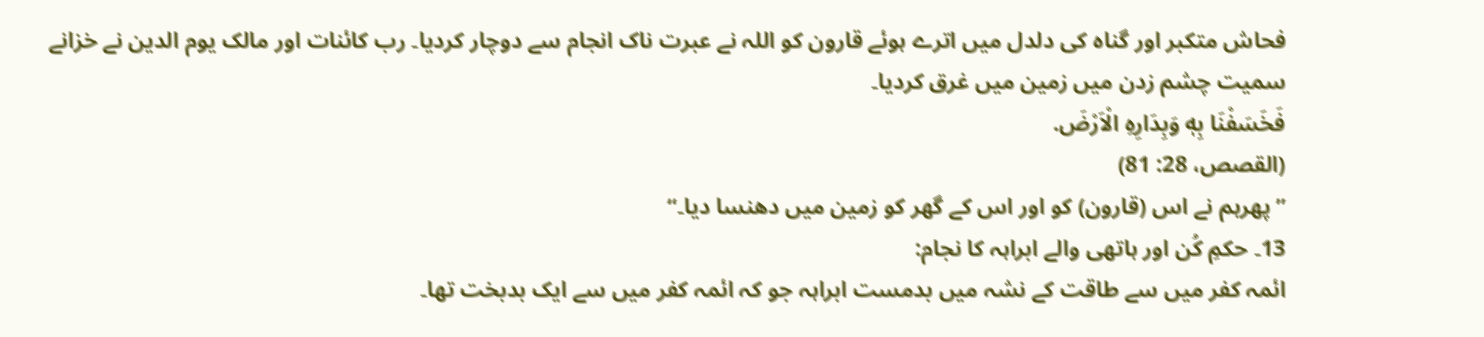فحاش متکبر اور گناہ کی دلدل میں اترے ہوئے قارون کو اللہ نے عبرت ناک انجام سے دوچار کردیا۔ رب کائنات اور مالک یوم الدین نے خزانے سمیت چشم زدن میں زمین میں غرق کردیا۔
فَخَسَفْنَا بِهٖ وَبِدَارِهِ الْاَرْضَ.
(القصص، 28: 81)
’’پھرہم نے اس (قارون) کو اور اس کے گھر کو زمین میں دھنسا دیا۔‘‘
13۔ حکمِ کُن اور ہاتھی والے ابراہہ کا نجام:
ائمہ کفر میں سے طاقت کے نشہ میں بدمست ابراہہ جو کہ ائمہ کفر میں سے ایک بدبخت تھا۔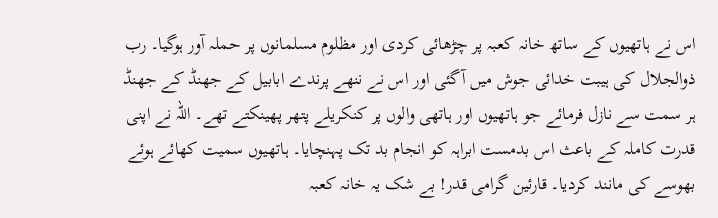اس نے ہاتھیوں کے ساتھ خانہ کعبہ پر چڑھائی کردی اور مظلوم مسلمانوں پر حملہ آور ہوگیا۔ رب ذوالجلال کی ہیبت خدائی جوش میں آگئی اور اس نے ننھے پرندے ابابیل کے جھنڈ کے جھنڈ ہر سمت سے نازل فرمائے جو ہاتھیوں اور ہاتھی والوں پر کنکریلے پتھر پھینکتے تھے۔ اللہ نے اپنی قدرت کاملہ کے باعث اس بدمست ابراہہ کو انجام بد تک پہنچایا۔ ہاتھیوں سمیت کھائے ہوئے بھوسے کی مانند کردیا۔ قارئین گرامی قدر! بے شک یہ خانہ کعبہ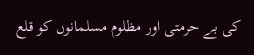کی بے حرمتی اور مظلوم مسلمانوں کو قلع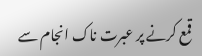قمع کرنے پر عبرت ناک انجام سے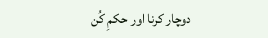دوچار کرنا اور حکمِ کُن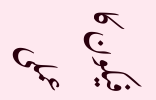فیکون کا عملی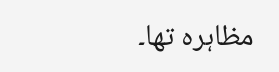مظاہرہ تھا۔